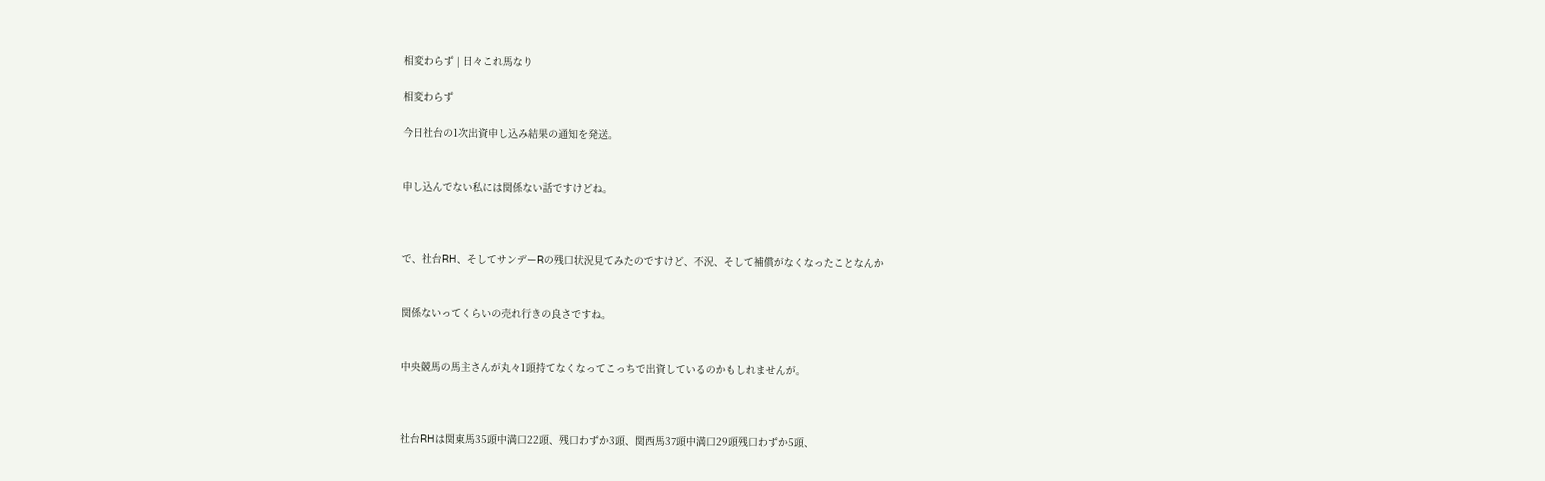相変わらず | 日々これ馬なり

相変わらず

今日社台の1次出資申し込み結果の通知を発送。


申し込んでない私には関係ない話ですけどね。



で、社台RH、そしてサンデーRの残口状況見てみたのですけど、不況、そして補償がなくなったことなんか


関係ないってくらいの売れ行きの良さですね。


中央競馬の馬主さんが丸々1頭持てなくなってこっちで出資しているのかもしれませんが。



社台RHは関東馬35頭中満口22頭、残口わずか3頭、関西馬37頭中満口29頭残口わずか5頭、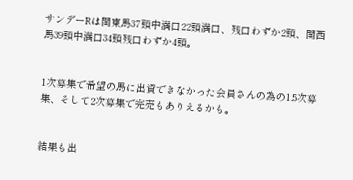サンデーRは関東馬37頭中満口22頭満口、残口わずか2頭、関西馬39頭中満口34頭残口わずか4頭。


1次募集で希望の馬に出資できなかった会員さんの為の1.5次募集、そして2次募集で完売もありえるかも。


結果も出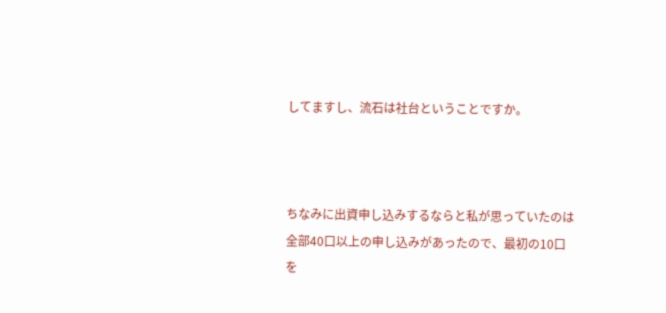してますし、流石は社台ということですか。



ちなみに出資申し込みするならと私が思っていたのは全部40口以上の申し込みがあったので、最初の10口を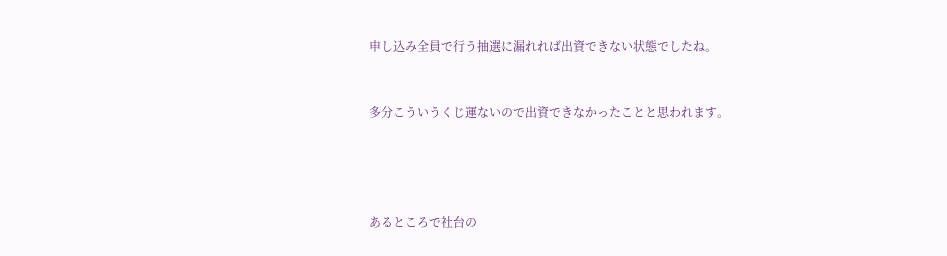申し込み全員で行う抽選に漏れれば出資できない状態でしたね。


多分こういうくじ運ないので出資できなかったことと思われます。




あるところで社台の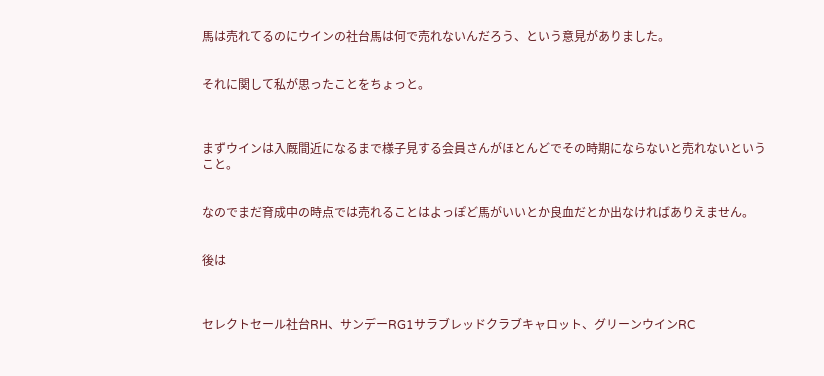馬は売れてるのにウインの社台馬は何で売れないんだろう、という意見がありました。


それに関して私が思ったことをちょっと。



まずウインは入厩間近になるまで様子見する会員さんがほとんどでその時期にならないと売れないということ。


なのでまだ育成中の時点では売れることはよっぽど馬がいいとか良血だとか出なければありえません。


後は



セレクトセール社台RH、サンデーRG1サラブレッドクラブキャロット、グリーンウインRC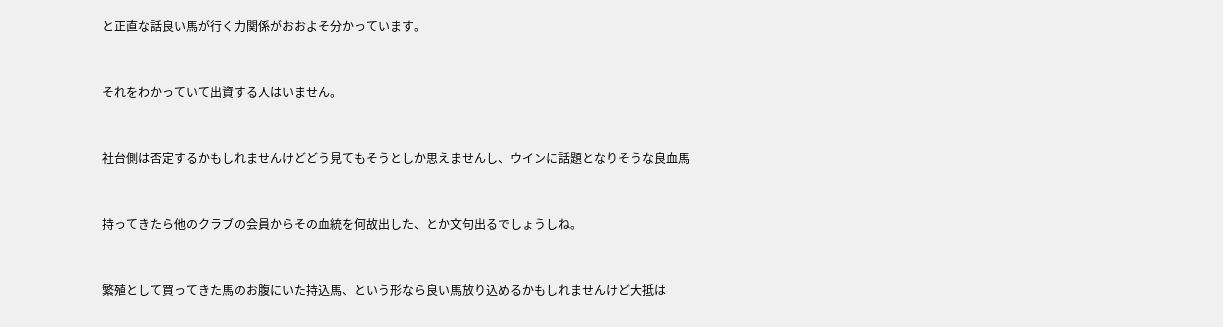と正直な話良い馬が行く力関係がおおよそ分かっています。


それをわかっていて出資する人はいません。


社台側は否定するかもしれませんけどどう見てもそうとしか思えませんし、ウインに話題となりそうな良血馬


持ってきたら他のクラブの会員からその血統を何故出した、とか文句出るでしょうしね。


繁殖として買ってきた馬のお腹にいた持込馬、という形なら良い馬放り込めるかもしれませんけど大抵は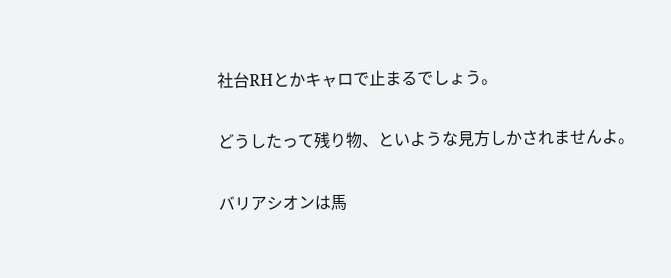社台RHとかキャロで止まるでしょう。


どうしたって残り物、といような見方しかされませんよ。


バリアシオンは馬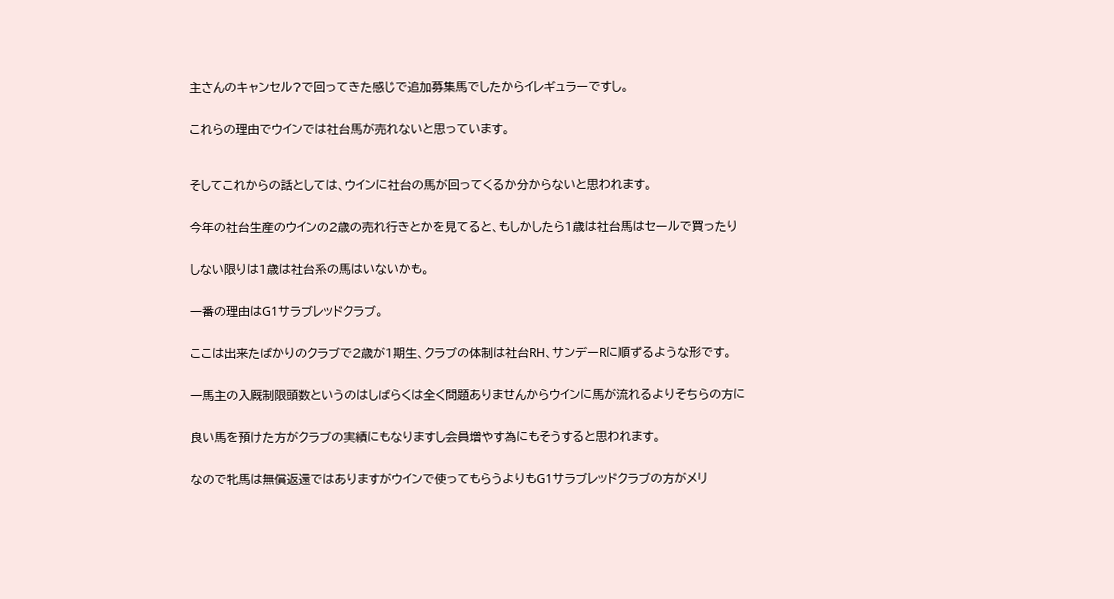主さんのキャンセル?で回ってきた感じで追加募集馬でしたからイレギュラーですし。


これらの理由でウインでは社台馬が売れないと思っています。



そしてこれからの話としては、ウインに社台の馬が回ってくるか分からないと思われます。


今年の社台生産のウインの2歳の売れ行きとかを見てると、もしかしたら1歳は社台馬はセールで買ったり


しない限りは1歳は社台系の馬はいないかも。


一番の理由はG1サラブレッドクラブ。


ここは出来たばかりのクラブで2歳が1期生、クラブの体制は社台RH、サンデーRに順ずるような形です。


一馬主の入厩制限頭数というのはしばらくは全く問題ありませんからウインに馬が流れるよりそちらの方に


良い馬を預けた方がクラブの実績にもなりますし会員増やす為にもそうすると思われます。


なので牝馬は無償返還ではありますがウインで使ってもらうよりもG1サラブレッドクラブの方がメリ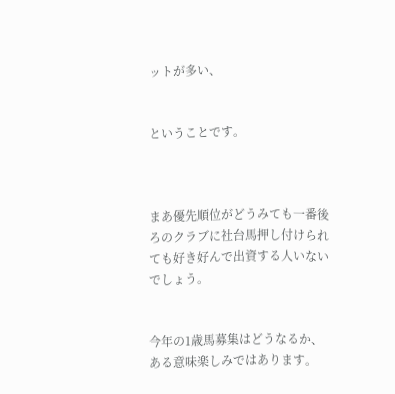ットが多い、


ということです。



まあ優先順位がどうみても一番後ろのクラブに社台馬押し付けられても好き好んで出資する人いないでしょう。


今年の1歳馬募集はどうなるか、ある意味楽しみではあります。